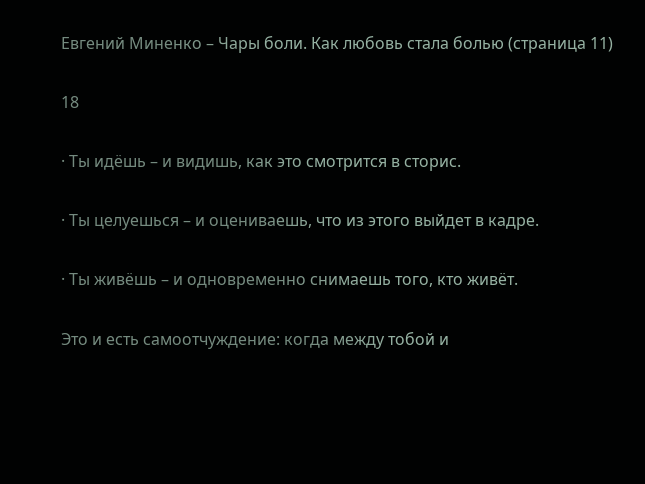Евгений Миненко – Чары боли. Как любовь стала болью (страница 11)

18

· Ты идёшь – и видишь, как это смотрится в сторис.

· Ты целуешься – и оцениваешь, что из этого выйдет в кадре.

· Ты живёшь – и одновременно снимаешь того, кто живёт.

Это и есть самоотчуждение: когда между тобой и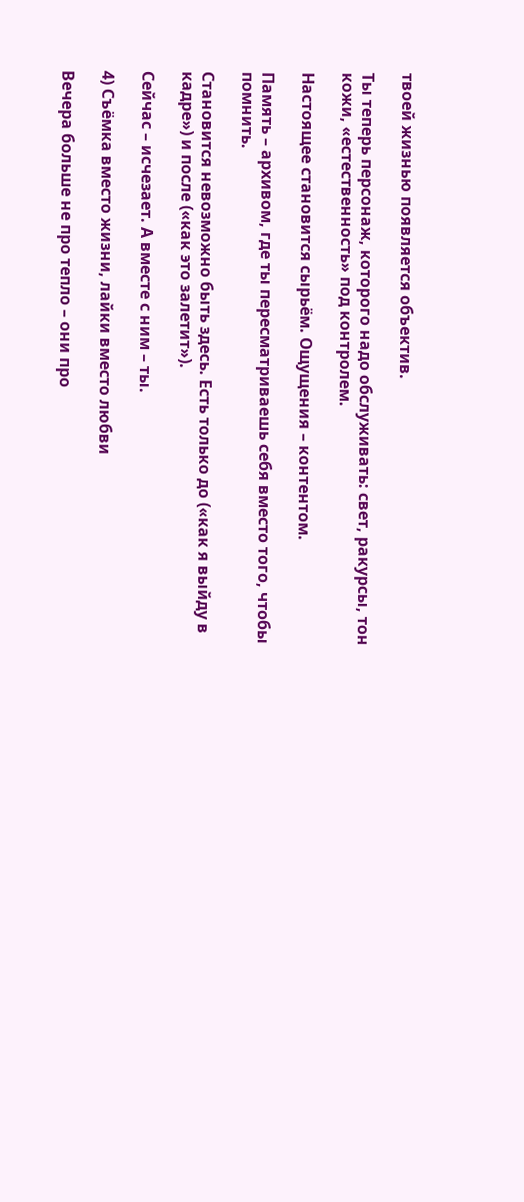твоей жизнью появляется объектив.

Ты теперь персонаж, которого надо обслуживать: свет, ракурсы, тон кожи, «естественность» под контролем.

Настоящее становится сырьём. Ощущения – контентом.

Память – архивом, где ты пересматриваешь себя вместо того, чтобы помнить.

Становится невозможно быть здесь. Есть только до («как я выйду в кадре») и после («как это залетит»).

Сейчас – исчезает. А вместе с ним – ты.

4) Съёмка вместо жизни, лайки вместо любви

Вечера больше не про тепло – они про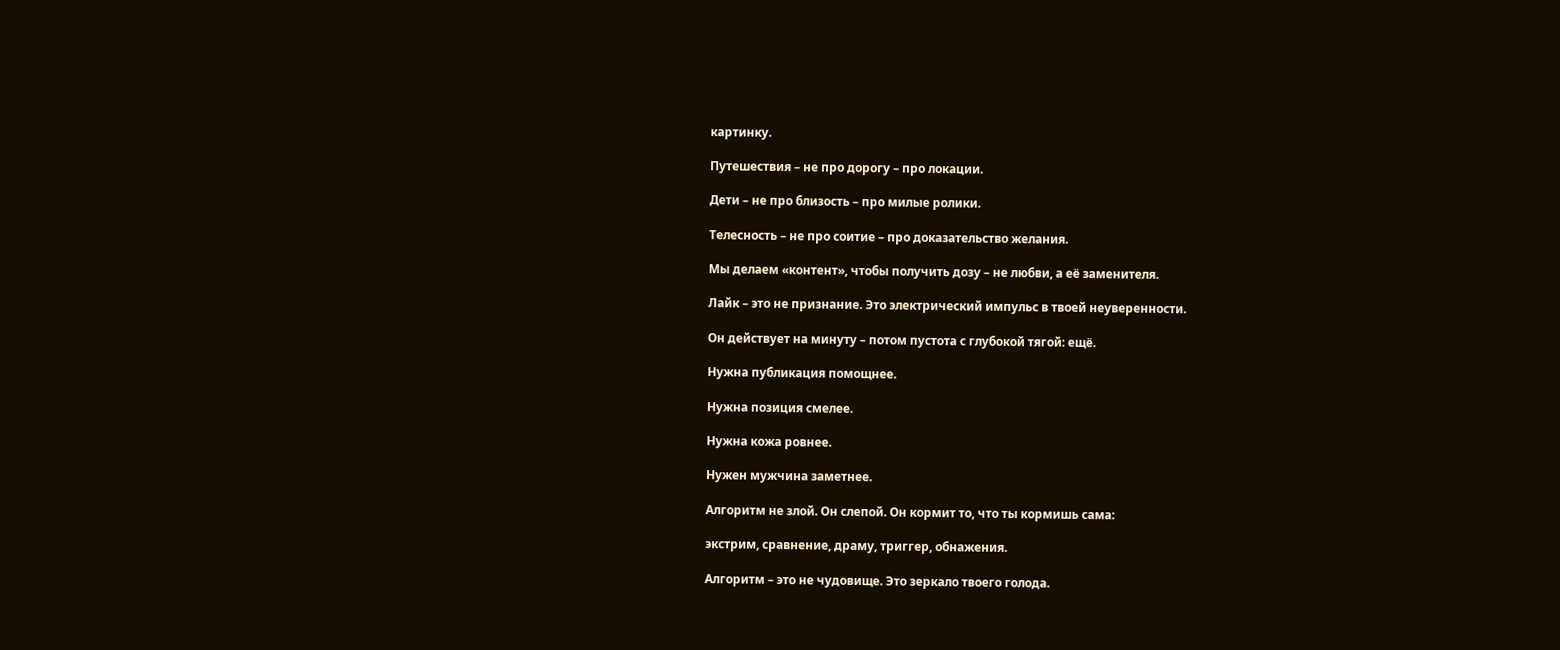картинку.

Путешествия – не про дорогу – про локации.

Дети – не про близость – про милые ролики.

Телесность – не про соитие – про доказательство желания.

Мы делаем «контент», чтобы получить дозу – не любви, а её заменителя.

Лайк – это не признание. Это электрический импульс в твоей неуверенности.

Он действует на минуту – потом пустота с глубокой тягой: ещё.

Нужна публикация помощнее.

Нужна позиция смелее.

Нужна кожа ровнее.

Нужен мужчина заметнее.

Алгоритм не злой. Он слепой. Он кормит то, что ты кормишь сама:

экстрим, сравнение, драму, триггер, обнажения.

Алгоритм – это не чудовище. Это зеркало твоего голода.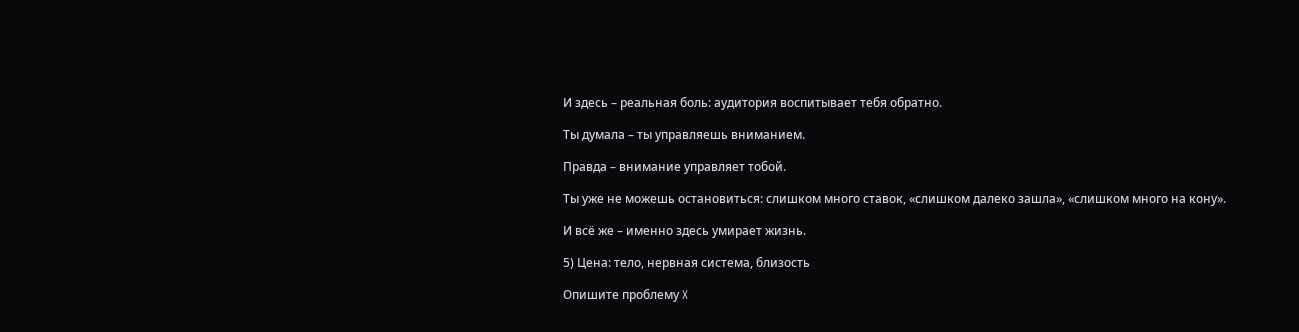И здесь – реальная боль: аудитория воспитывает тебя обратно.

Ты думала – ты управляешь вниманием.

Правда – внимание управляет тобой.

Ты уже не можешь остановиться: слишком много ставок, «слишком далеко зашла», «слишком много на кону».

И всё же – именно здесь умирает жизнь.

5) Цена: тело, нервная система, близость

Опишите проблему X